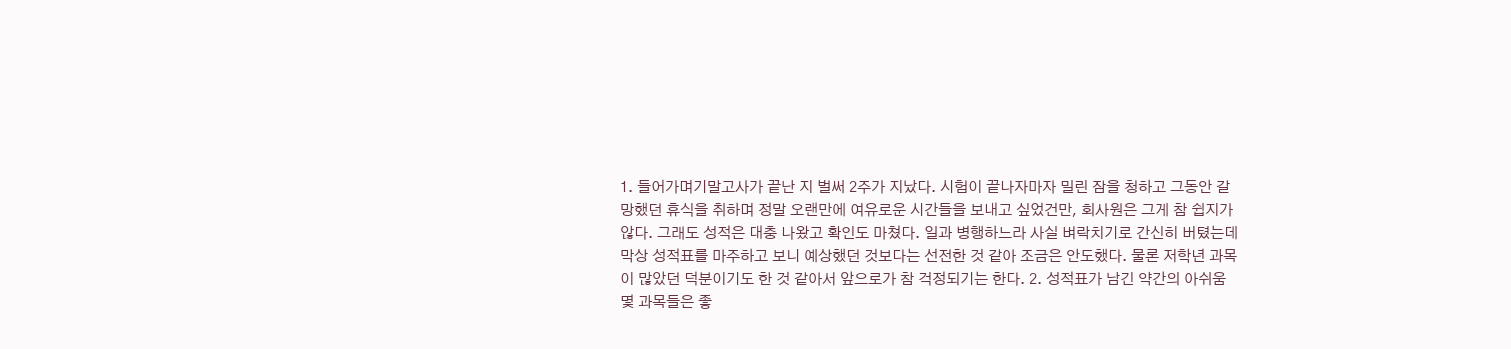1. 들어가며기말고사가 끝난 지 벌써 2주가 지났다. 시험이 끝나자마자 밀린 잠을 청하고 그동안 갈망했던 휴식을 취하며 정말 오랜만에 여유로운 시간들을 보내고 싶었건만, 회사원은 그게 참 쉽지가 않다. 그래도 성적은 대충 나왔고 확인도 마쳤다. 일과 병행하느라 사실 벼락치기로 간신히 버텼는데 막상 성적표를 마주하고 보니 예상했던 것보다는 선전한 것 같아 조금은 안도했다. 물론 저학년 과목이 많았던 덕분이기도 한 것 같아서 앞으로가 참 걱정되기는 한다. 2. 성적표가 남긴 약간의 아쉬움몇 과목들은 좋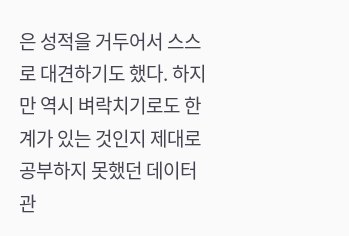은 성적을 거두어서 스스로 대견하기도 했다. 하지만 역시 벼락치기로도 한계가 있는 것인지 제대로 공부하지 못했던 데이터 관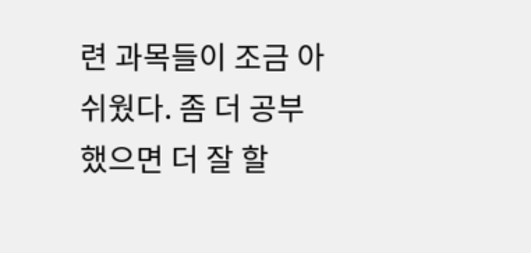련 과목들이 조금 아쉬웠다. 좀 더 공부했으면 더 잘 할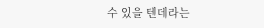수 있을 텐데라는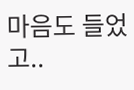마음도 들었고..